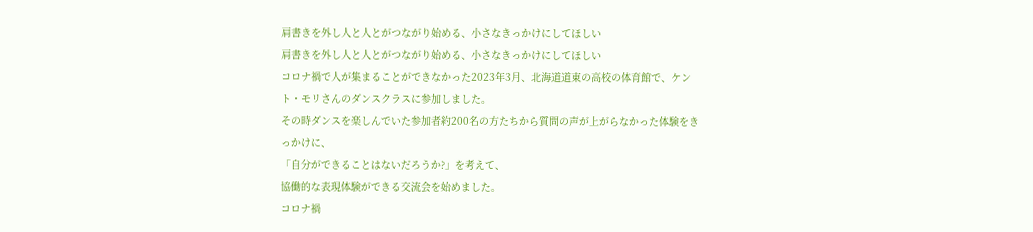肩書きを外し人と人とがつながり始める、小さなきっかけにしてほしい
肩書きを外し人と人とがつながり始める、小さなきっかけにしてほしい
コロナ禍で人が集まることができなかった2023年3月、北海道道東の高校の体育館で、ケント・モリさんのダンスクラスに参加しました。
その時ダンスを楽しんでいた参加者約200名の方たちから質問の声が上がらなかった体験をきっかけに、
「自分ができることはないだろうか?」を考えて、
協働的な表現体験ができる交流会を始めました。
コロナ禍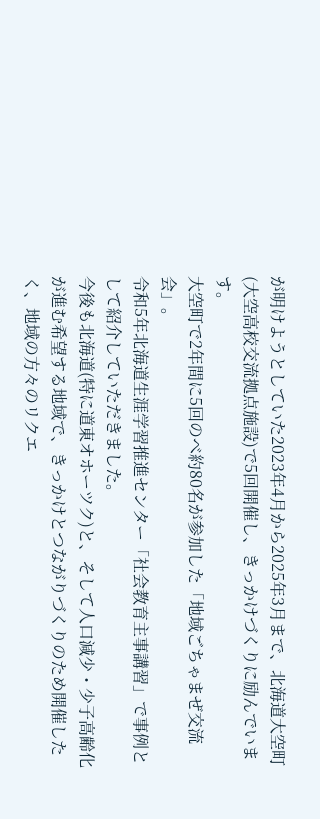が明けようとしていた2023年4月から2025年3月まで、北海道大空町(大空高校交流拠点施設)で5回開催し、きっかけづくりに励んでいます。
大空町で2年間に5回のべ約80名が参加した「地域ごちゃまぜ交流会」。
令和5年北海道生涯学習推進センター「社会教育主事講習」で事例として紹介していただきました。
今後も北海道(特に道東オホーツク)と、そして人口減少・少子高齢化が進む希望する地域で、きっかけとつながりづくりのため開催したく、地域の方々のリクエ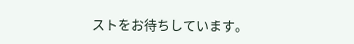ストをお待ちしています。